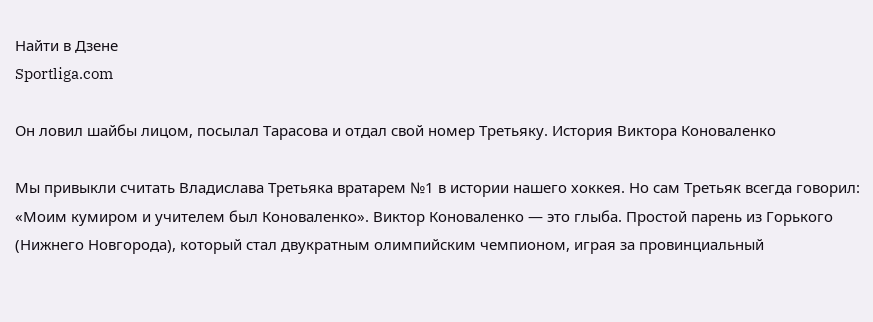Найти в Дзене
Sportliga.com

Он ловил шайбы лицом, посылал Тарасова и отдал свой номер Третьяку. История Виктора Коноваленко

Мы привыкли считать Владислава Третьяка вратарем №1 в истории нашего хоккея. Но сам Третьяк всегда говорил: «Моим кумиром и учителем был Коноваленко». Виктор Коноваленко — это глыба. Простой парень из Горького (Нижнего Новгорода), который стал двукратным олимпийским чемпионом, играя за провинциальный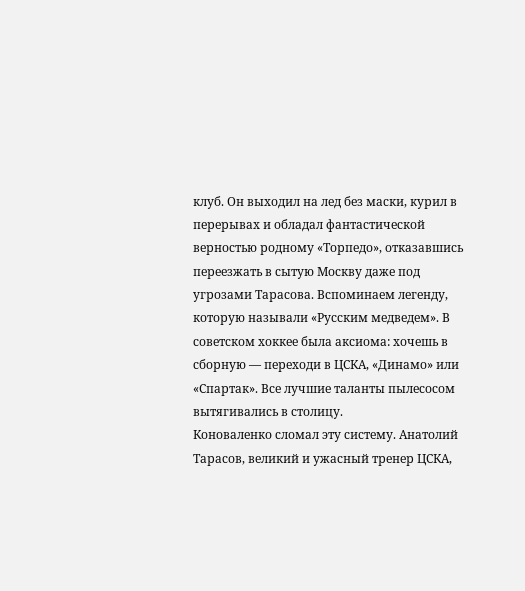клуб. Он выходил на лед без маски, курил в перерывах и обладал фантастической верностью родному «Торпедо», отказавшись переезжать в сытую Москву даже под угрозами Тарасова. Вспоминаем легенду, которую называли «Русским медведем». В советском хоккее была аксиома: хочешь в сборную — переходи в ЦСКА, «Динамо» или «Спартак». Все лучшие таланты пылесосом вытягивались в столицу.
Коноваленко сломал эту систему. Анатолий Тарасов, великий и ужасный тренер ЦСКА,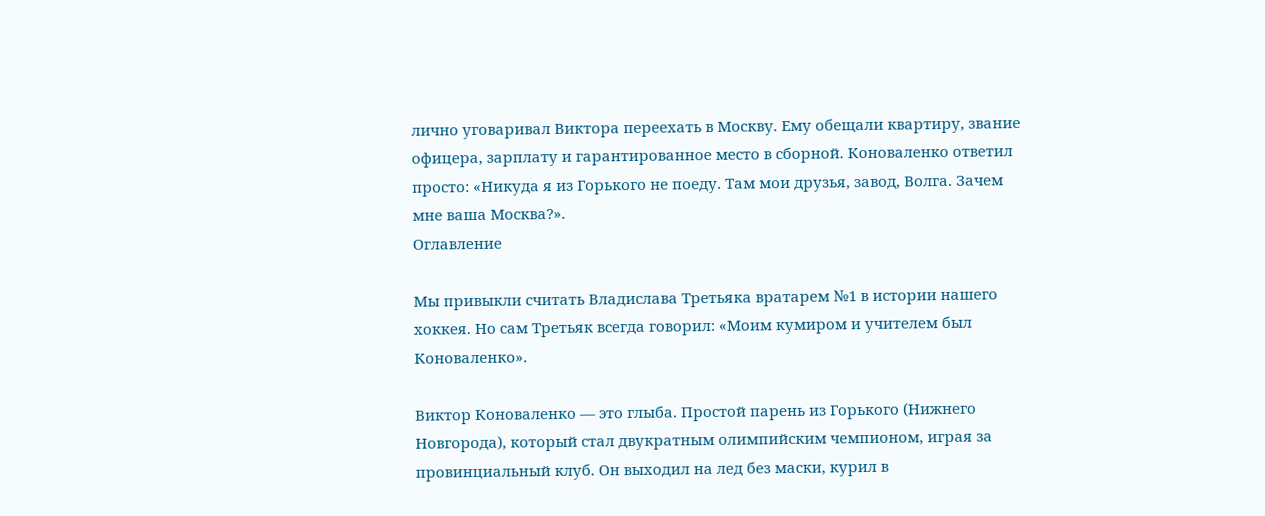лично уговаривал Виктора переехать в Москву. Ему обещали квартиру, звание офицера, зарплату и гарантированное место в сборной. Коноваленко ответил просто: «Никуда я из Горького не поеду. Там мои друзья, завод, Волга. Зачем мне ваша Москва?».
Оглавление

Мы привыкли считать Владислава Третьяка вратарем №1 в истории нашего хоккея. Но сам Третьяк всегда говорил: «Моим кумиром и учителем был Коноваленко».

Виктор Коноваленко — это глыба. Простой парень из Горького (Нижнего Новгорода), который стал двукратным олимпийским чемпионом, играя за провинциальный клуб. Он выходил на лед без маски, курил в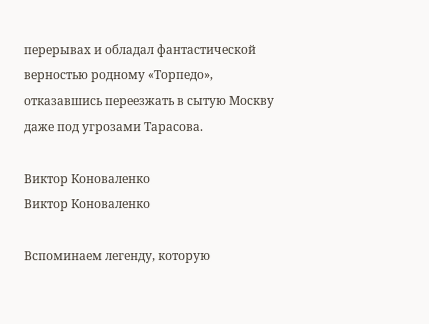перерывах и обладал фантастической верностью родному «Торпедо», отказавшись переезжать в сытую Москву даже под угрозами Тарасова.

Виктор Коноваленко
Виктор Коноваленко

Вспоминаем легенду, которую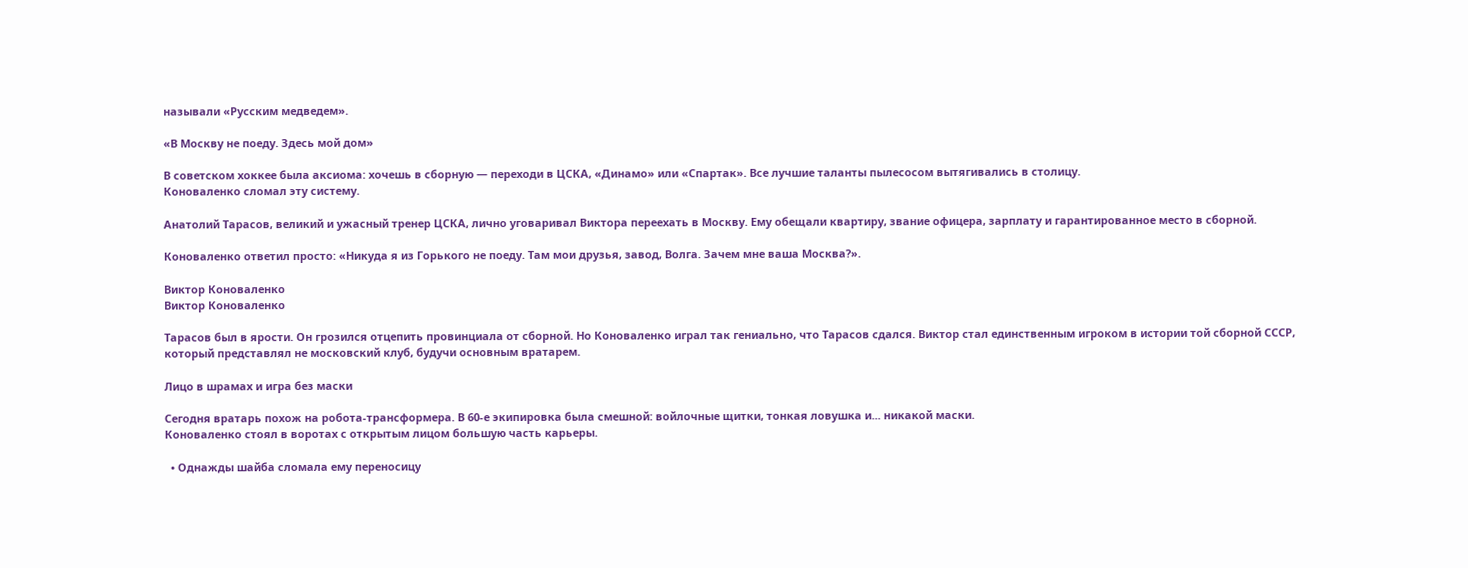называли «Русским медведем».

«В Москву не поеду. Здесь мой дом»

В советском хоккее была аксиома: хочешь в сборную — переходи в ЦСКА, «Динамо» или «Спартак». Все лучшие таланты пылесосом вытягивались в столицу.
Коноваленко сломал эту систему.

Анатолий Тарасов, великий и ужасный тренер ЦСКА, лично уговаривал Виктора переехать в Москву. Ему обещали квартиру, звание офицера, зарплату и гарантированное место в сборной.

Коноваленко ответил просто: «Никуда я из Горького не поеду. Там мои друзья, завод, Волга. Зачем мне ваша Москва?».

Виктор Коноваленко
Виктор Коноваленко

Тарасов был в ярости. Он грозился отцепить провинциала от сборной. Но Коноваленко играл так гениально, что Тарасов сдался. Виктор стал единственным игроком в истории той сборной СССР, который представлял не московский клуб, будучи основным вратарем.

Лицо в шрамах и игра без маски

Сегодня вратарь похож на робота-трансформера. В 60-е экипировка была смешной: войлочные щитки, тонкая ловушка и... никакой маски.
Коноваленко стоял в воротах с открытым лицом большую часть карьеры.

  • Однажды шайба сломала ему переносицу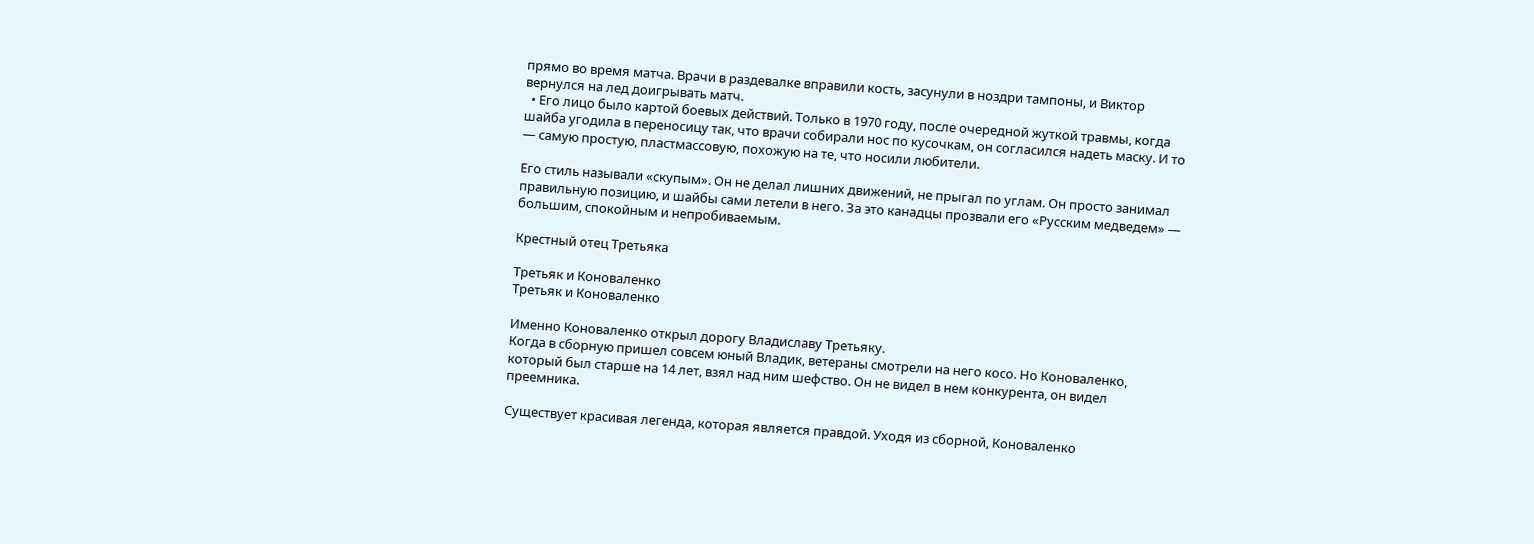прямо во время матча. Врачи в раздевалке вправили кость, засунули в ноздри тампоны, и Виктор вернулся на лед доигрывать матч.
  • Его лицо было картой боевых действий. Только в 1970 году, после очередной жуткой травмы, когда шайба угодила в переносицу так, что врачи собирали нос по кусочкам, он согласился надеть маску. И то — самую простую, пластмассовую, похожую на те, что носили любители.

Его стиль называли «скупым». Он не делал лишних движений, не прыгал по углам. Он просто занимал правильную позицию, и шайбы сами летели в него. За это канадцы прозвали его «Русским медведем» — большим, спокойным и непробиваемым.

Крестный отец Третьяка

Третьяк и Коноваленко
Третьяк и Коноваленко

Именно Коноваленко открыл дорогу Владиславу Третьяку.
Когда в сборную пришел совсем юный Владик, ветераны смотрели на него косо. Но Коноваленко, который был старше на 14 лет, взял над ним шефство. Он не видел в нем конкурента, он видел преемника.

Существует красивая легенда, которая является правдой. Уходя из сборной, Коноваленко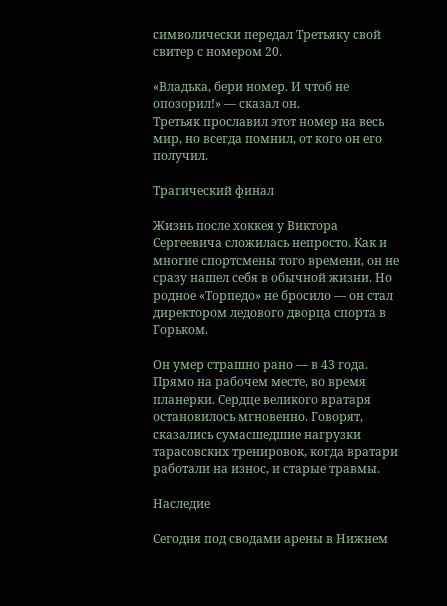символически передал Третьяку свой свитер с номером 20.

«Владька, бери номер. И чтоб не опозорил!» — сказал он.
Третьяк прославил этот номер на весь мир, но всегда помнил, от кого он его получил.

Трагический финал

Жизнь после хоккея у Виктора Сергеевича сложилась непросто. Как и многие спортсмены того времени, он не сразу нашел себя в обычной жизни. Но родное «Торпедо» не бросило — он стал директором ледового дворца спорта в Горьком.

Он умер страшно рано — в 43 года. Прямо на рабочем месте, во время планерки. Сердце великого вратаря остановилось мгновенно. Говорят, сказались сумасшедшие нагрузки тарасовских тренировок, когда вратари работали на износ, и старые травмы.

Наследие

Сегодня под сводами арены в Нижнем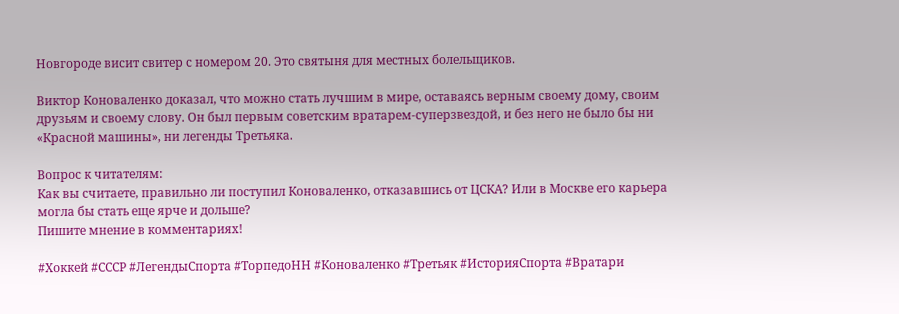Новгороде висит свитер с номером 20. Это святыня для местных болельщиков.

Виктор Коноваленко доказал, что можно стать лучшим в мире, оставаясь верным своему дому, своим друзьям и своему слову. Он был первым советским вратарем-суперзвездой, и без него не было бы ни «Красной машины», ни легенды Третьяка.

Вопрос к читателям:
Как вы считаете, правильно ли поступил Коноваленко, отказавшись от ЦСКА? Или в Москве его карьера могла бы стать еще ярче и дольше?
Пишите мнение в комментариях!

#Хоккей #СССР #ЛегендыСпорта #ТорпедоНН #Коноваленко #Третьяк #ИсторияСпорта #Вратари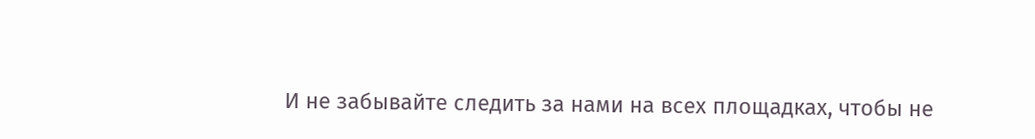И не забывайте следить за нами на всех площадках, чтобы не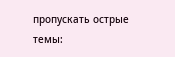пропускать острые темы: